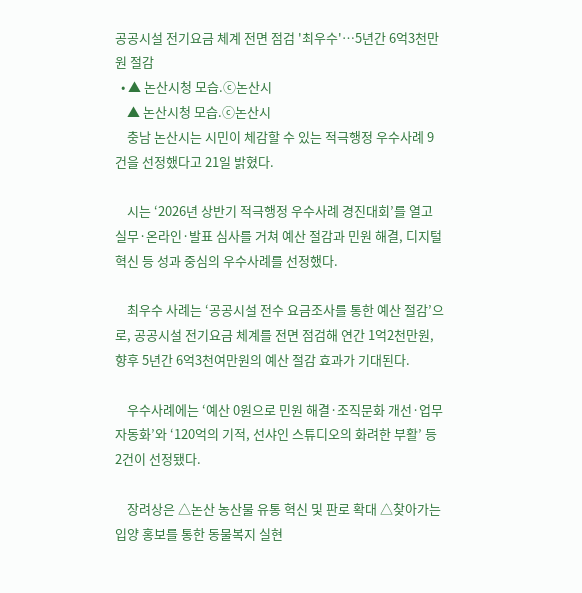공공시설 전기요금 체계 전면 점검 '최우수'…5년간 6억3천만 원 절감
  • ▲ 논산시청 모습.ⓒ논산시
    ▲ 논산시청 모습.ⓒ논산시
    충남 논산시는 시민이 체감할 수 있는 적극행정 우수사례 9건을 선정했다고 21일 밝혔다.

    시는 ‘2026년 상반기 적극행정 우수사례 경진대회’를 열고 실무·온라인·발표 심사를 거쳐 예산 절감과 민원 해결, 디지털 혁신 등 성과 중심의 우수사례를 선정했다.

    최우수 사례는 ‘공공시설 전수 요금조사를 통한 예산 절감’으로, 공공시설 전기요금 체계를 전면 점검해 연간 1억2천만원, 향후 5년간 6억3천여만원의 예산 절감 효과가 기대된다.

    우수사례에는 ‘예산 0원으로 민원 해결·조직문화 개선·업무 자동화’와 ‘120억의 기적, 선샤인 스튜디오의 화려한 부활’ 등 2건이 선정됐다.

    장려상은 △논산 농산물 유통 혁신 및 판로 확대 △찾아가는 입양 홍보를 통한 동물복지 실현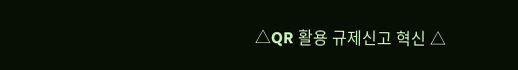△QR 활용 규제신고 혁신 △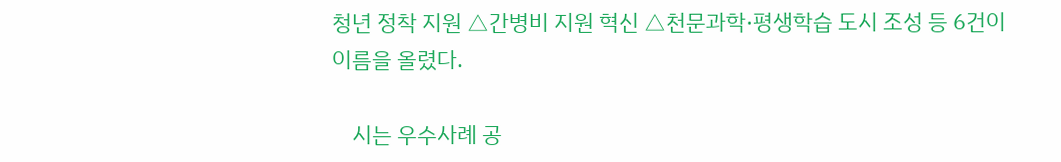청년 정착 지원 △간병비 지원 혁신 △천문과학·평생학습 도시 조성 등 6건이 이름을 올렸다.

    시는 우수사례 공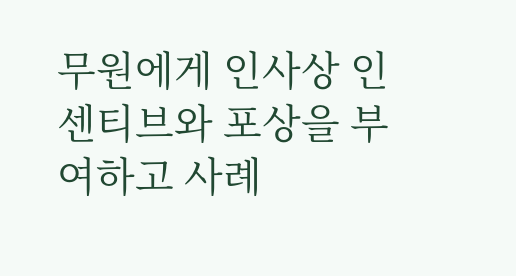무원에게 인사상 인센티브와 포상을 부여하고 사례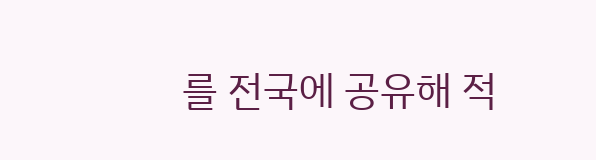를 전국에 공유해 적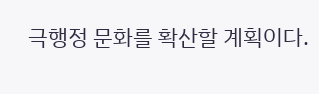극행정 문화를 확산할 계획이다.